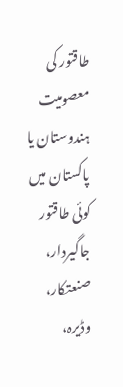طاقتور کی معصومیت
ہندوستان یا پاکستان میں کوئی طاقتور جاگیردار، صنعتکار، وڈیرہ،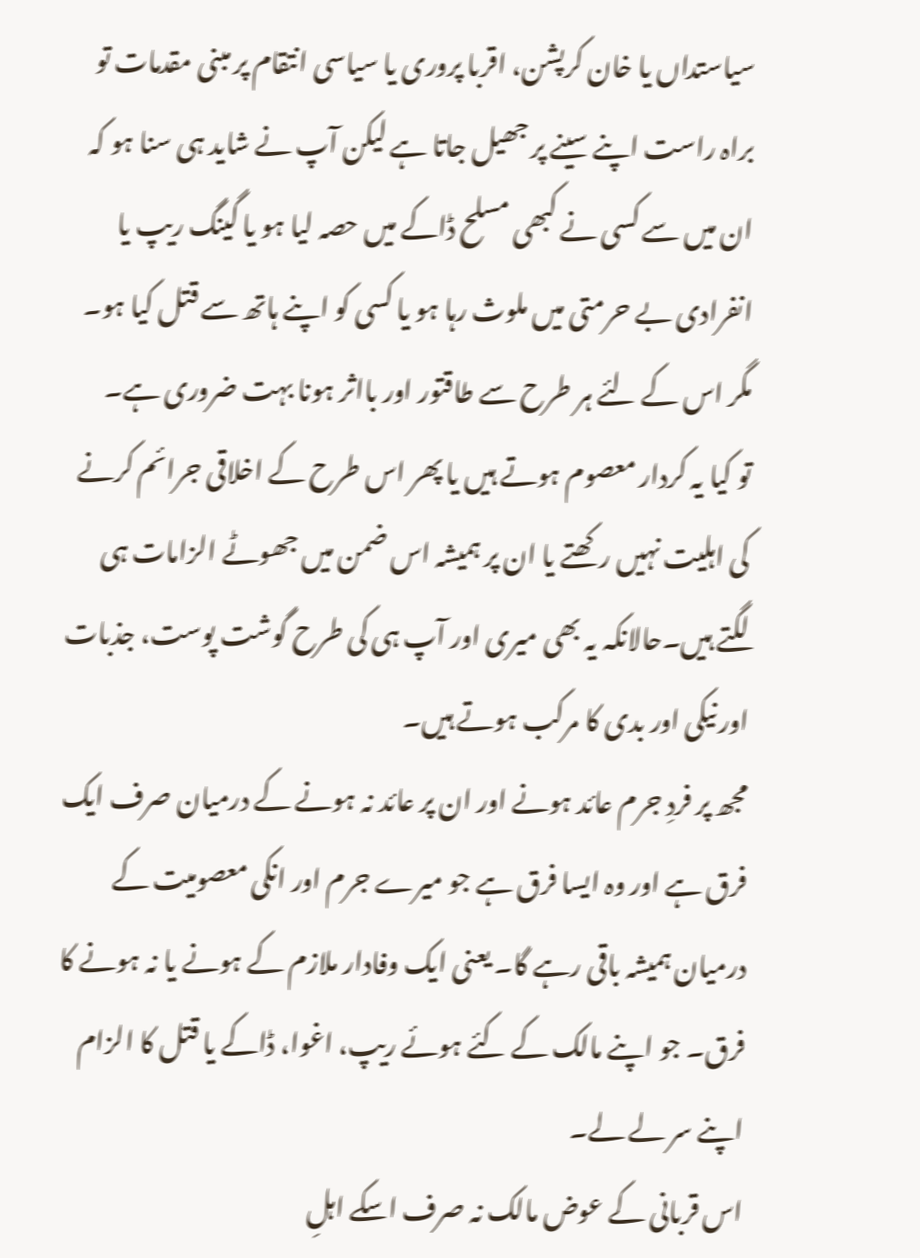سیاستداں یا خان کرپشن، اقربا پروری یا سیاسی انتقام پر مبنی مقدمات تو براہ راست اپنے سینے پر جھیل جاتا ہے لیکن آپ نے شاید ہی سنا ہو کہ ان میں سے کسی نے کبھی مسلح ڈاکے میں حصہ لیا ہو یا گینگ ریپ یا انفرادی بے حرمتی میں ملوث رہا ہو یا کسی کو اپنے ہاتھ سے قتل کیا ہو۔
مگر اس کے لئے ہر طرح سے طاقتور اور بااثر ہونا بہت ضروری ہے۔
تو کیا یہ کردار معصوم ہوتے ہیں یا پھر اس طرح کے اخلاقی جرائم کرنے کی اہلیت نہیں رکھتے یا ان پر ہمیشہ اس ضمن میں جھوٹے الزامات ہی لگتے ہیں۔حالانکہ یہ بھی میری اور آپ ہی کی طرح گوشت پوست، جذبات اور نیکی اور بدی کا مرکب ہوتے ہیں۔
مجھ پر فردِ جرم عائد ہونے اور ان پر عائد نہ ہونے کے درمیان صرف ایک فرق ہے اور وہ ایسا فرق ہے جو میرے جرم اور انکی معصومیت کے درمیان ہمیشہ باقی رہے گا۔ یعنی ایک وفادار ملازم کے ہونے یا نہ ہونے کا فرق۔ جو اپنے مالک کے کئے ہوئے ریپ، اغوا، ڈاکے یا قتل کا الزام اپنے سر لے لے۔
اس قربانی کے عوض مالک نہ صرف اسکے اہلِ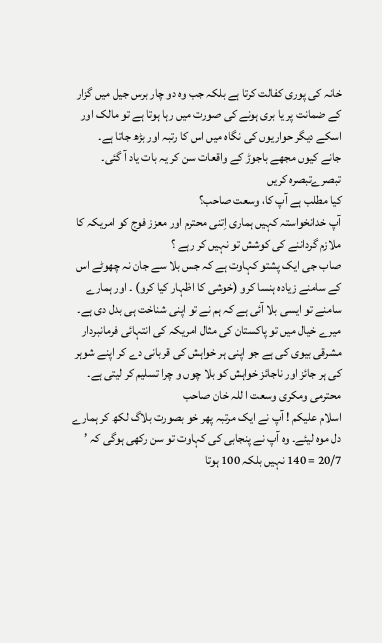خانہ کی پوری کفالت کرتا ہے بلکہ جب وہ دو چار برس جیل میں گزار کے ضمانت پر یا بری ہونے کی صورت میں رہا ہوتا ہے تو مالک اور اسکے دیگر حواریوں کی نگاہ میں اس کا رتبہ اور بڑھ جاتا ہے۔
جانے کیوں مجھے باجوڑ کے واقعات سن کر یہ بات یاد آ گئی۔
تبصرےتبصرہ کریں
کيا مطلب ہے آپ کا، وسعت صاحب؟
آپ خدانخواستہ کہيں ہماری اِتنی محترم اور معزز فوج کو امريکہ کا ملازم گرداننے کی کوشش تو نہيں کر رہے ؟
صاب جی ایک پشتو کہاوت ہے کہ جس بلا سے جان نہ چھوٹے اس کے سامنے زیادہ ہنسا کرو (خوشی کا اظہار کیا کرو) ۔ اور ہمارے سامنے تو ایسی بلا آئی ہے کہ ہم نے تو اپنی شناخت ہی بدل دی ہے۔
ميرے خيال ميں تو پاکستان کی مثال امريکہ کی انتہائی فرمانبردار مشرقی بيوی کی ہے جو اپنی ہر خواہش کی قربانی دے کر اپنے شوہر کی ہر جائز اور ناجائز خواہش کو بلا چوں و چرا تسليم کر ليتی ہے۔
محترمی ومکری وسعت ا للہ خان صاحب
اسلام عليکم ! آپ نے ايک مرتبہ پھر خو بصورت بلاگ لکھ کر ہمارے دل موہ ليئے۔ وہ آپ نے پنجابی کی کہاوت تو سن رکھی ہوگی کہ ’ 20/7 = 140 نہيں بلکہ 100 ہوتا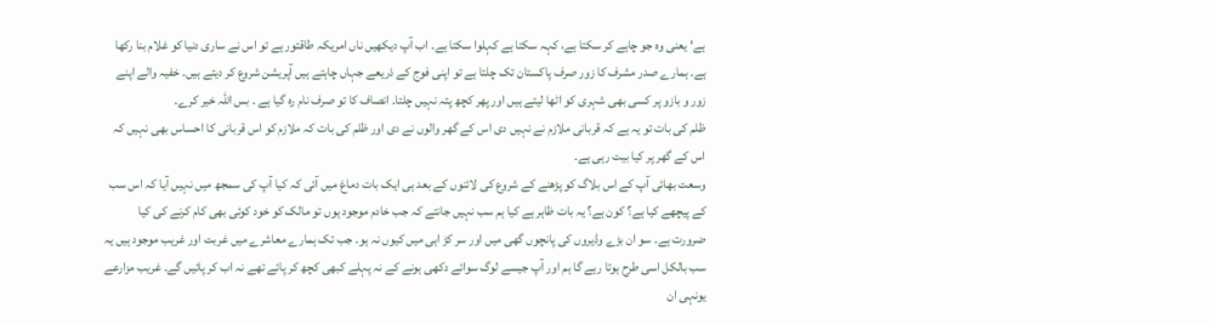ہے‘ يعنی وہ جو چاہے کر سکتا ہے، کہہ سکتا ہے کہلوا سکتا ہے۔ اب آپ ديکھيں ناں امريکہ طاقتور ہے تو اس نے ساری دنيا کو غلام بنا رکھا ہے۔ ہمارے صدر مشرف کا زور صرف پاکستان تک چلتا ہے تو اپنی فوج کے ذريعے جہاں چاہتے ہيں آپريشن شروع کر ديتے ہيں۔ خفيہ والے اپنے زور و بازو پر کسی بھی شہری کو اٹھا ليتے ہيں اور پھر کچھ پتہ نہيں چلتا۔ انصاف کا تو صرف نام رہ گيا ہے ۔ بس اللہ خير کرے۔
ظلم کی بات تو يہ ہے کہ قربانی ملازم نے نہيں دی اس کے گھر والوں نے دی اور ظلم کی بات کہ ملازم کو اس قربانی کا احساس بھی نہيں کہ اس کے گھر پر کيا بيت رہی ہے۔
وسعت بھائی آپ کے اس بلاگ کو پڑھنے کے شروع کی لائنوں کے بعد ہی ايک بات دماغ ميں آئی کہ کيا آپ کی سمجھ ميں نہيں آيا کہ اس سب کے پيچھے کيا ہے؟ کون ہے؟ يہ بات ظاہر ہے کيا ہم سب نہيں جانتے کہ جب خادم موجود ہوں تو مالک کو خود کوئی بھی کام کرنے کی کيا ضرورت ہے۔ سو ان بڑے وڈيروں کی پانچوں گھی ميں اور سر کڑ اہی ميں کيوں نہ ہو۔ جب تک ہمارے معاشرے ميں غربت اور غريب موجود ہيں يہ سب بالکل اسی طرح ہوتا رہے گا ہم اور آپ جيسے لوگ سوائے دکھی ہونے کے نہ پہلے کبھی کچھ کر پائے تھے نہ اب کر پائيں گے۔ غريب مزارعے يونہی ان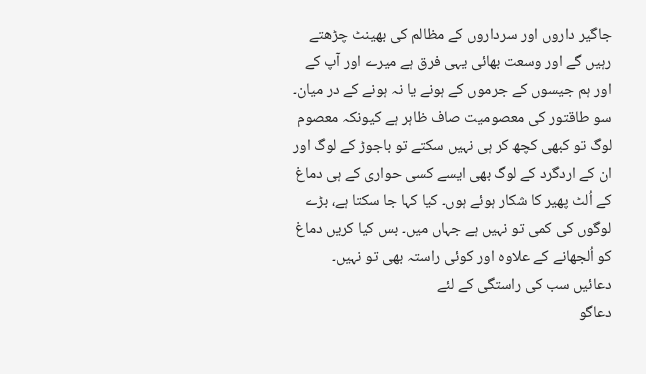جاگير داروں اور سرداروں کے مظالم کی بھينٹ چڑھتے رہيں گے اور وسعت بھائی يہی فرق ہے ميرے اور آپ کے اور ہم جيسوں کے جرموں کے ہونے يا نہ ہونے کے در ميان۔ سو طاقتور کی معصوميت صاف ظاہر ہے کيونکہ معصوم لوگ تو کبھی کچھ کر ہی نہيں سکتے تو باجوڑ کے لوگ اور ان کے اردگرد کے لوگ بھی ايسے کسی حواری کے ہی دماغ کے اُلٹ پھير کا شکار ہوئے ہوں۔ کيا کہا جا سکتا ہے، بڑے لوگوں کی کمی تو نہيں ہے جہاں ميں۔ بس کيا کريں دماغ کو اُلجھانے کے علاوہ اور کوئی راستہ بھی تو نہيں۔
دعائيں سب کی راستگی کے لئے
دعاگو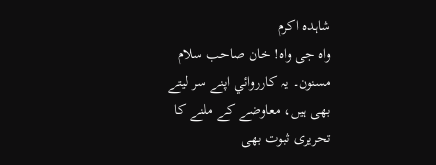شاہدہ اکرم
واہ جی واہ! خان صاحب سلام مسنون۔ يہ کارروائي اپنے سر ليتے بھی ہيں، معاوضے کے ملنے کا تحريری ثبوت بھی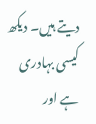ديتے ہيں۔ ديکھ کيسی بہادری ہے اور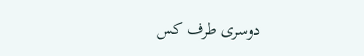دوسری طرف کس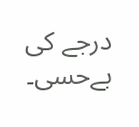درجے کی بےحسی۔